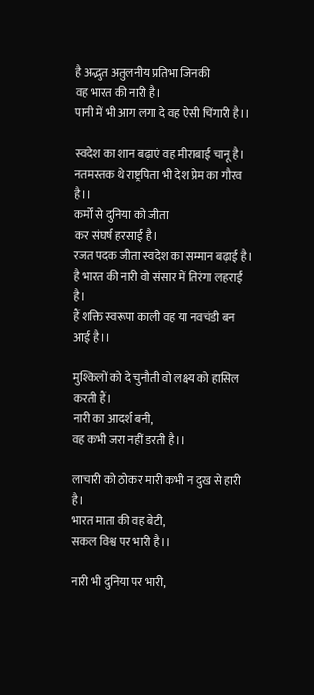है अद्भुत अतुलनीय प्रतिभा जिनकी
वह भारत की नारी है।
पानी में भी आग लगा दे वह ऐसी चिंगारी है।।

स्वदेश का शान बढ़ाएं वह मीराबाई चानू है।
नतमस्तक थे राष्ट्रपिता भी देश प्रेम का गौरव है।।
कर्मों से दुनिया को जीता
कर संघर्ष हरसाई है।
रजत पदक जीता स्वदेश का सम्मान बढ़ाई है।
है भारत की नारी वो संसार में तिरंगा लहराईं है।
हैं शक्ति स्वरूपा काली वह या नवचंडी बन आई है।।

मुश्किलों को दे चुनौती वो लक्ष्य को हासिल करती हैं।
नारी का आदर्श बनी,
वह कभी जरा नहीं डरती है।।

लाचारी को ठोकर मारी कभी न दुख से हारी है।
भारत माता की वह बेटी,
सकल विश्व पर भारी है।।

नारी भी दुनिया पर भारी,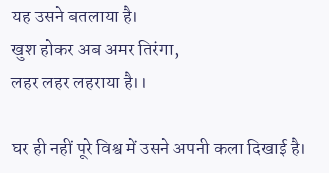यह उसने बतलाया है।
खुश होकर अब अमर तिरंगा,
लहर लहर लहराया है।।

घर ही नहीं पूरे विश्व में उसने अपनी कला दिखाई है।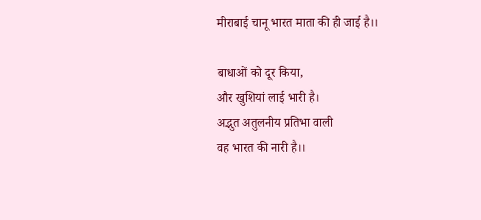मीराबाई चानू भारत माता की ही जाई है।।

बाधाओं को दूर किया,
और खुशियां लाई भारी है।
अद्भुत अतुलनीय प्रतिभा वाली
वह भारत की नारी है।।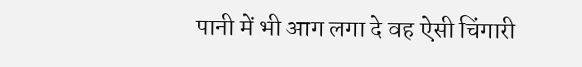पानी में भी आग लगा दे वह ऐसी चिंगारी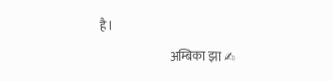है।

                            अम्बिका झा ✍